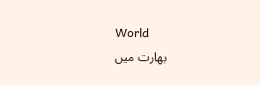World
بھارت میں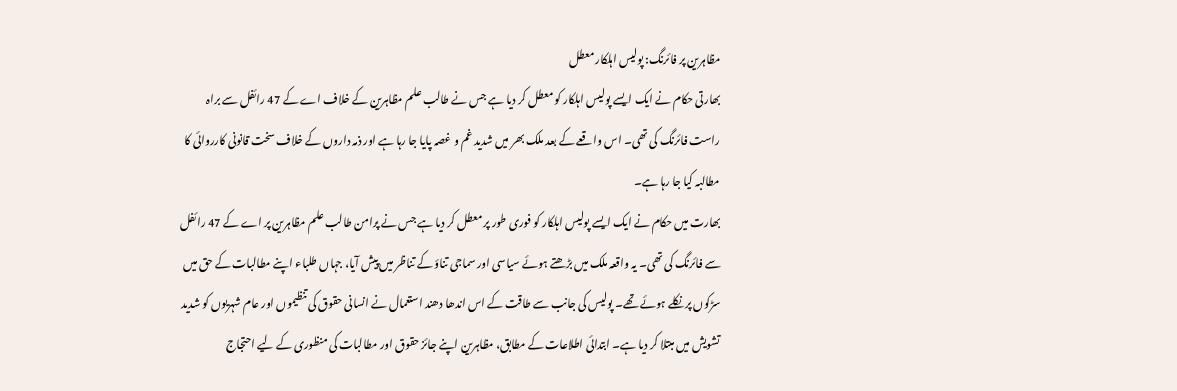مظاہرین پر فائرنگ: پولیس اہلکار معطل
بھارتی حکام نے ایک ایسے پولیس اہلکار کو معطل کر دیا ہے جس نے طالب علم مظاہرین کے خلاف اے کے 47 رائفل سے براہ راست فائرنگ کی تھی۔ اس واقعے کے بعد ملک بھر میں شدید غم و غصہ پایا جا رہا ہے اور ذمہ داروں کے خلاف سخت قانونی کارروائی کا مطالبہ کیا جا رہا ہے۔
بھارت میں حکام نے ایک ایسے پولیس اہلکار کو فوری طور پر معطل کر دیا ہے جس نے پرامن طالب علم مظاہرین پر اے کے 47 رائفل سے فائرنگ کی تھی۔ یہ واقعہ ملک میں بڑھتے ہوئے سیاسی اور سماجی تناؤ کے تناظر میں پیش آیا، جہاں طلباء اپنے مطالبات کے حق میں سڑکوں پر نکلے ہوئے تھے۔ پولیس کی جانب سے طاقت کے اس اندھا دھند استعمال نے انسانی حقوق کی تنظیموں اور عام شہریوں کو شدید تشویش میں مبتلا کر دیا ہے۔ ابتدائی اطلاعات کے مطابق، مظاہرین اپنے جائز حقوق اور مطالبات کی منظوری کے لیے احتجاج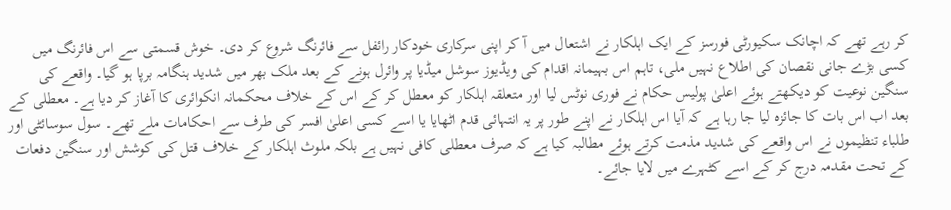کر رہے تھے کہ اچانک سکیورٹی فورسز کے ایک اہلکار نے اشتعال میں آ کر اپنی سرکاری خودکار رائفل سے فائرنگ شروع کر دی۔ خوش قسمتی سے اس فائرنگ میں کسی بڑے جانی نقصان کی اطلاع نہیں ملی، تاہم اس بہیمانہ اقدام کی ویڈیوز سوشل میڈیا پر وائرل ہونے کے بعد ملک بھر میں شدید ہنگامہ برپا ہو گیا۔ واقعے کی سنگین نوعیت کو دیکھتے ہوئے اعلیٰ پولیس حکام نے فوری نوٹس لیا اور متعلقہ اہلکار کو معطل کر کے اس کے خلاف محکمانہ انکوائری کا آغاز کر دیا ہے۔ معطلی کے بعد اب اس بات کا جائزہ لیا جا رہا ہے کہ آیا اس اہلکار نے اپنے طور پر یہ انتہائی قدم اٹھایا یا اسے کسی اعلیٰ افسر کی طرف سے احکامات ملے تھے۔ سول سوسائٹی اور طلباء تنظیموں نے اس واقعے کی شدید مذمت کرتے ہوئے مطالبہ کیا ہے کہ صرف معطلی کافی نہیں ہے بلکہ ملوث اہلکار کے خلاف قتل کی کوشش اور سنگین دفعات کے تحت مقدمہ درج کر کے اسے کٹہرے میں لایا جائے۔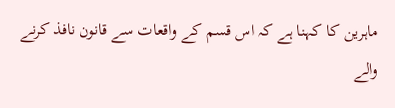ماہرین کا کہنا ہے کہ اس قسم کے واقعات سے قانون نافذ کرنے والے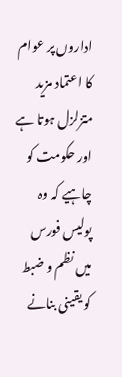اداروں پر عوام کا اعتماد مزید متزلزل ہوتا ہے اور حکومت کو چاہیے کہ وہ پولیس فورس میں نظم و ضبط کو یقینی بنانے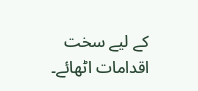کے لیے سخت اقدامات اٹھائے۔